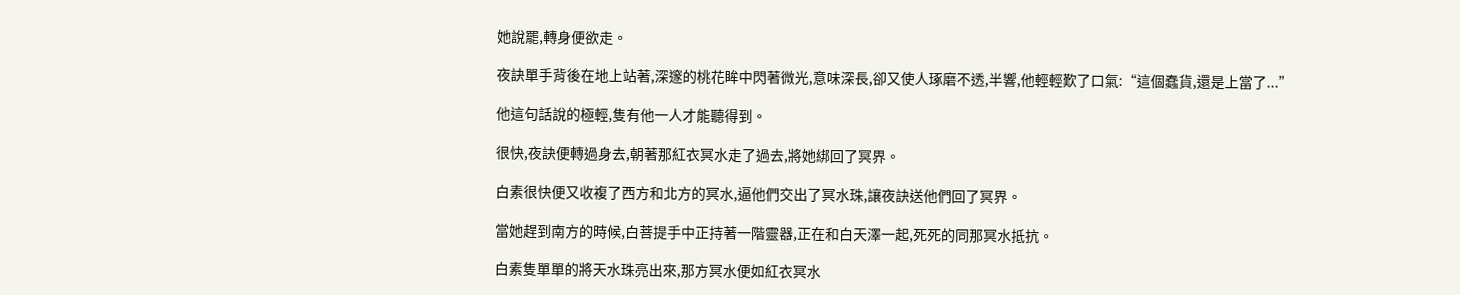她說罷,轉身便欲走。

夜訣單手背後在地上站著,深邃的桃花眸中閃著微光,意味深長,卻又使人琢磨不透,半響,他輕輕歎了口氣:“這個蠢貨,還是上當了...”

他這句話說的極輕,隻有他一人才能聽得到。

很快,夜訣便轉過身去,朝著那紅衣冥水走了過去,將她綁回了冥界。

白素很快便又收複了西方和北方的冥水,逼他們交出了冥水珠,讓夜訣送他們回了冥界。

當她趕到南方的時候,白菩提手中正持著一階靈器,正在和白天澤一起,死死的同那冥水抵抗。

白素隻單單的將天水珠亮出來,那方冥水便如紅衣冥水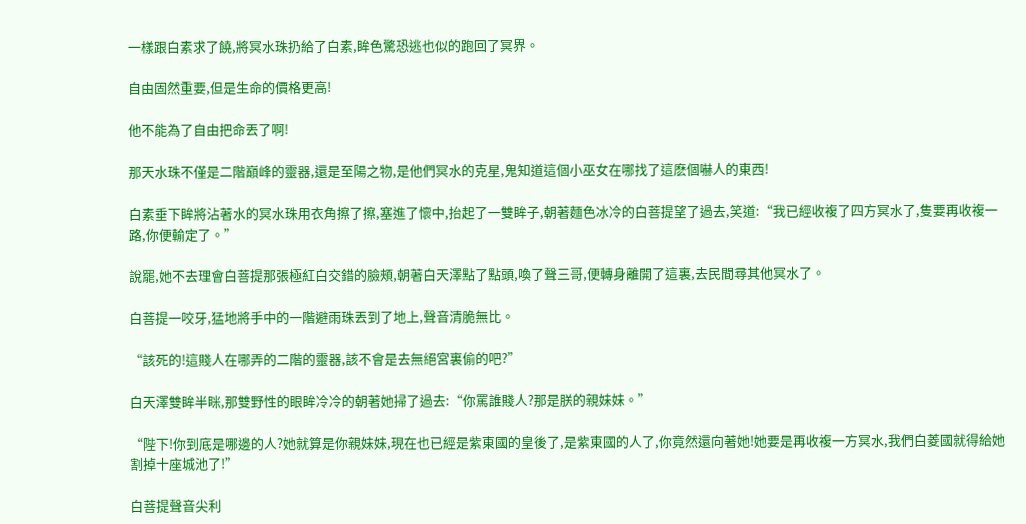一樣跟白素求了饒,將冥水珠扔給了白素,眸色驚恐逃也似的跑回了冥界。

自由固然重要,但是生命的價格更高!

他不能為了自由把命丟了啊!

那天水珠不僅是二階巔峰的靈器,還是至陽之物,是他們冥水的克星,鬼知道這個小巫女在哪找了這麽個嚇人的東西!

白素垂下眸將沾著水的冥水珠用衣角擦了擦,塞進了懷中,抬起了一雙眸子,朝著麵色冰冷的白菩提望了過去,笑道:“我已經收複了四方冥水了,隻要再收複一路,你便輸定了。”

說罷,她不去理會白菩提那張極紅白交錯的臉頰,朝著白天澤點了點頭,喚了聲三哥,便轉身離開了這裏,去民間尋其他冥水了。

白菩提一咬牙,猛地將手中的一階避雨珠丟到了地上,聲音清脆無比。

“該死的!這賤人在哪弄的二階的靈器,該不會是去無絕宮裏偷的吧?”

白天澤雙眸半眯,那雙野性的眼眸冷冷的朝著她掃了過去:“你罵誰賤人?那是朕的親妹妹。”

“陛下!你到底是哪邊的人?她就算是你親妹妹,現在也已經是紫東國的皇後了,是紫東國的人了,你竟然還向著她!她要是再收複一方冥水,我們白菱國就得給她割掉十座城池了!”

白菩提聲音尖利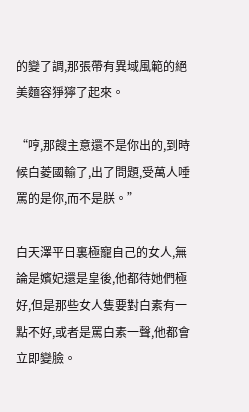的變了調,那張帶有異域風範的絕美麵容猙獰了起來。

“哼,那餿主意還不是你出的,到時候白菱國輸了,出了問題,受萬人唾罵的是你,而不是朕。”

白天澤平日裏極寵自己的女人,無論是嬪妃還是皇後,他都待她們極好,但是那些女人隻要對白素有一點不好,或者是罵白素一聲,他都會立即變臉。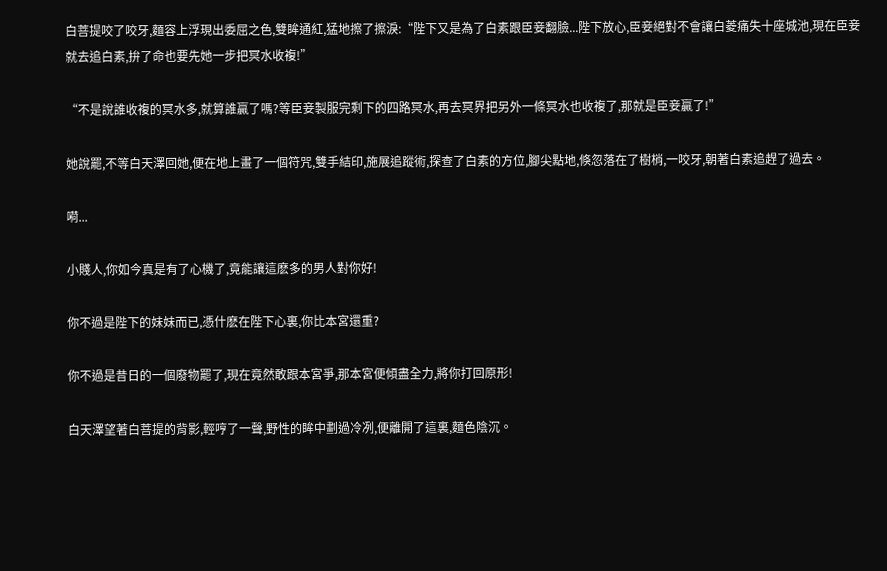白菩提咬了咬牙,麵容上浮現出委屈之色,雙眸通紅,猛地擦了擦淚:“陛下又是為了白素跟臣妾翻臉...陛下放心,臣妾絕對不會讓白菱痛失十座城池,現在臣妾就去追白素,拚了命也要先她一步把冥水收複!”

“不是說誰收複的冥水多,就算誰贏了嗎?等臣妾製服完剩下的四路冥水,再去冥界把另外一條冥水也收複了,那就是臣妾贏了!”

她說罷,不等白天澤回她,便在地上畫了一個符咒,雙手結印,施展追蹤術,探查了白素的方位,腳尖點地,倏忽落在了樹梢,一咬牙,朝著白素追趕了過去。

嗬...

小賤人,你如今真是有了心機了,竟能讓這麽多的男人對你好!

你不過是陛下的妹妹而已,憑什麽在陛下心裏,你比本宮還重?

你不過是昔日的一個廢物罷了,現在竟然敢跟本宮爭,那本宮便傾盡全力,將你打回原形!

白天澤望著白菩提的背影,輕哼了一聲,野性的眸中劃過冷冽,便離開了這裏,麵色陰沉。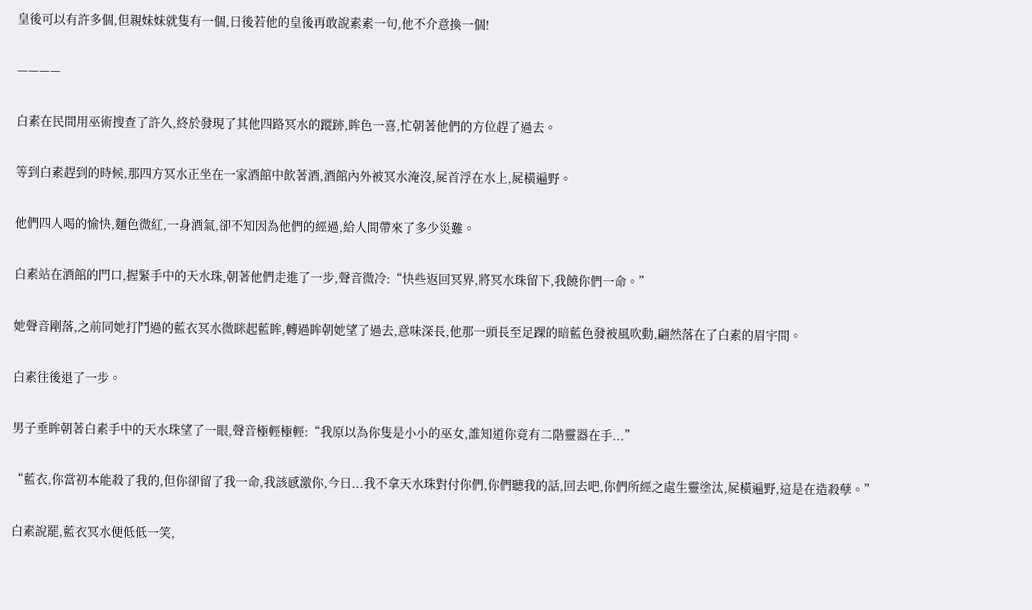皇後可以有許多個,但親妹妹就隻有一個,日後若他的皇後再敢說素素一句,他不介意換一個!

————

白素在民間用巫術搜查了許久,終於發現了其他四路冥水的蹤跡,眸色一喜,忙朝著他們的方位趕了過去。

等到白素趕到的時候,那四方冥水正坐在一家酒館中飲著酒,酒館內外被冥水淹沒,屍首浮在水上,屍橫遍野。

他們四人喝的愉快,麵色微紅,一身酒氣,卻不知因為他們的經過,給人間帶來了多少災難。

白素站在酒館的門口,握緊手中的天水珠,朝著他們走進了一步,聲音微冷:“快些返回冥界,將冥水珠留下,我饒你們一命。”

她聲音剛落,之前同她打鬥過的藍衣冥水微眯起藍眸,轉過眸朝她望了過去,意味深長,他那一頭長至足踝的暗藍色發被風吹動,翩然落在了白素的眉宇間。

白素往後退了一步。

男子垂眸朝著白素手中的天水珠望了一眼,聲音極輕極輕:“我原以為你隻是小小的巫女,誰知道你竟有二階靈器在手...”

“藍衣,你當初本能殺了我的,但你卻留了我一命,我該感激你,今日...我不拿天水珠對付你們,你們聽我的話,回去吧,你們所經之處生靈塗汰,屍橫遍野,這是在造殺孽。”

白素說罷,藍衣冥水便低低一笑,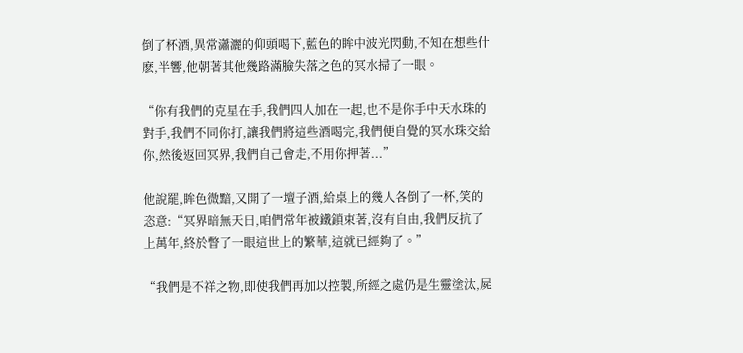倒了杯酒,異常瀟灑的仰頭喝下,藍色的眸中波光閃動,不知在想些什麽,半響,他朝著其他幾路滿臉失落之色的冥水掃了一眼。

“你有我們的克星在手,我們四人加在一起,也不是你手中天水珠的對手,我們不同你打,讓我們將這些酒喝完,我們便自覺的冥水珠交給你,然後返回冥界,我們自己會走,不用你押著...”

他說罷,眸色微黯,又開了一壇子酒,給桌上的幾人各倒了一杯,笑的恣意:“冥界暗無天日,咱們常年被鐵鎖束著,沒有自由,我們反抗了上萬年,終於瞥了一眼這世上的繁華,這就已經夠了。”

“我們是不祥之物,即使我們再加以控製,所經之處仍是生靈塗汰,屍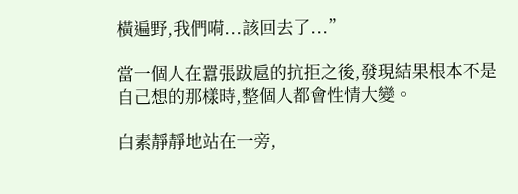橫遍野,我們嗬...該回去了...”

當一個人在囂張跋扈的抗拒之後,發現結果根本不是自己想的那樣時,整個人都會性情大變。

白素靜靜地站在一旁,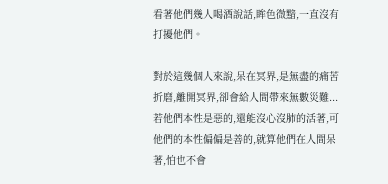看著他們幾人喝酒說話,眸色微黯,一直沒有打擾他們。

對於這幾個人來說,呆在冥界,是無盡的痛苦折磨,離開冥界,卻會給人間帶來無數災難...若他們本性是惡的,還能沒心沒肺的活著,可他們的本性偏偏是善的,就算他們在人間呆著,怕也不會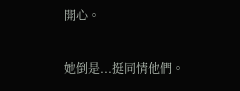開心。

她倒是...挺同情他們。